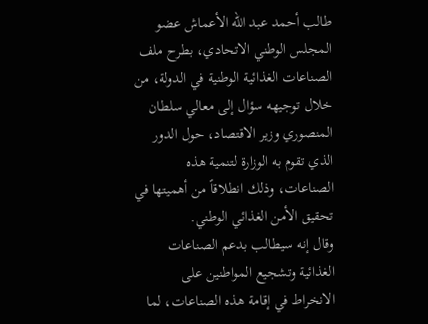طالب أحمد عبد الله الأعماش عضو المجلس الوطني الاتحادي، بطرح ملف الصناعات الغذائية الوطنية في الدولة، من خلال توجيهه سؤال إلى معالي سلطان المنصوري وزير الاقتصاد، حول الدور الذي تقوم به الوزارة لتنمية هذه الصناعات، وذلك انطلاقاً من أهميتها في تحقيق الأمن الغذائي الوطني.
وقال إنه سيطالب بدعم الصناعات الغذائية وتشجيع المواطنين على الانخراط في إقامة هذه الصناعات، لما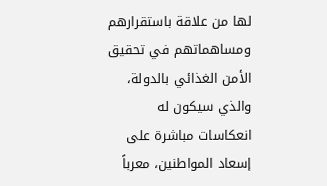لها من علاقة باستقرارهم ومساهماتهم في تحقيق الأمن الغذائي بالدولة، والذي سيكون له انعكاسات مباشرة على إسعاد المواطنين، معرباً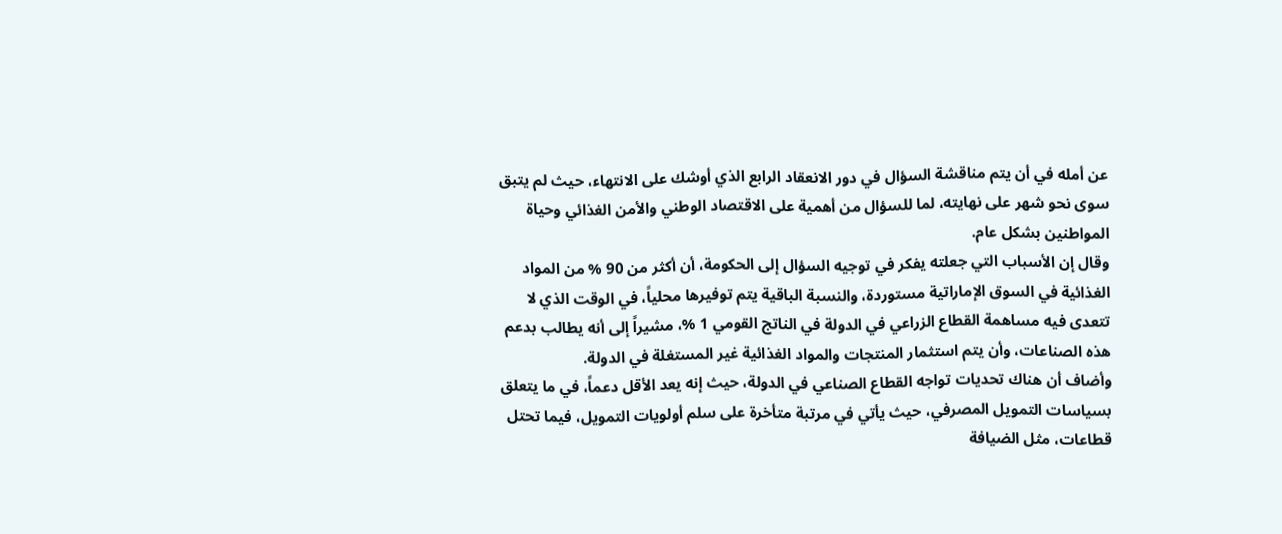عن أمله في أن يتم مناقشة السؤال في دور الانعقاد الرابع الذي أوشك على الانتهاء، حيث لم يتبق سوى نحو شهر على نهايته، لما للسؤال من أهمية على الاقتصاد الوطني والأمن الغذائي وحياة المواطنين بشكل عام.
وقال إن الأسباب التي جعلته يفكر في توجيه السؤال إلى الحكومة، أن أكثر من 90 % من المواد الغذائية في السوق الإماراتية مستوردة، والنسبة الباقية يتم توفيرها محلياً، في الوقت الذي لا تتعدى فيه مساهمة القطاع الزراعي في الدولة في الناتج القومي 1 %، مشيراً إلى أنه يطالب بدعم هذه الصناعات، وأن يتم استثمار المنتجات والمواد الغذائية غير المستغلة في الدولة.
وأضاف أن هناك تحديات تواجه القطاع الصناعي في الدولة، حيث إنه يعد الأقل دعماً، في ما يتعلق بسياسات التمويل المصرفي، حيث يأتي في مرتبة متأخرة على سلم أولويات التمويل، فيما تحتل قطاعات، مثل الضيافة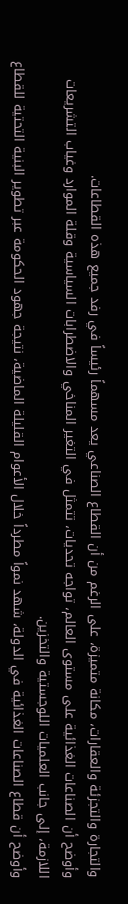والتجارة والتجزئة والعقارات، مكانة متميزة، على الرغم من أن القطاع الصناعي يعد مسهماً رئيساً في رفد جميع هذه القطاعات.
وأوضح أن الصناعات الغذائية على مستوى العالم، تواجه تحديات، تتمثل في التغير المناخي والاضطرابات السياسية وقلة الموارد وغياب التشريعات اللازمة، إلى جانب العلميات اللوجستية والتخزين.
وأوضح أن قطاع الصناعات الغذائية في الدولة، شهد نمواً مطرداً خلال الأعوام القليلة الماضية، نتيجة جهود الحكومة عبر تطوير البنية التحتية للقطاع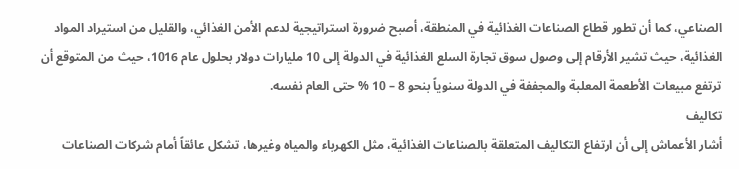الصناعي، كما أن تطور قطاع الصناعات الغذائية في المنطقة، أصبح ضرورة استراتيجية لدعم الأمن الغذائي، والقليل من استيراد المواد الغذائية، حيث تشير الأرقام إلى وصول سوق تجارة السلع الغذائية في الدولة إلى 10 مليارات دولار بحلول عام 1016، حيث من المتوقع أن ترتفع مبيعات الأطعمة المعلبة والمجففة في الدولة سنوياً بنحو 8 – 10 % حتى العام نفسه.
تكاليف
أشار الأعماش إلى أن ارتفاع التكاليف المتعلقة بالصناعات الغذائية، مثل الكهرباء والمياه وغيرها، تشكل عائقاً أمام شركات الصناعات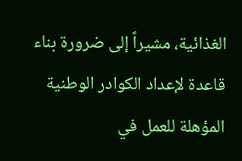الغذائية، مشيراً إلى ضرورة بناء قاعدة لإعداد الكوادر الوطنية المؤهلة للعمل في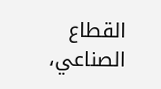القطاع الصناعي،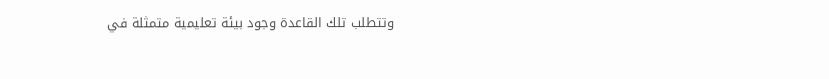وتتطلب تلك القاعدة وجود بيئة تعليمية متمثلة في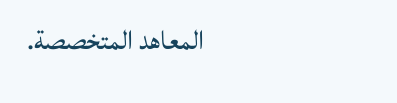المعاهد المتخصصة.